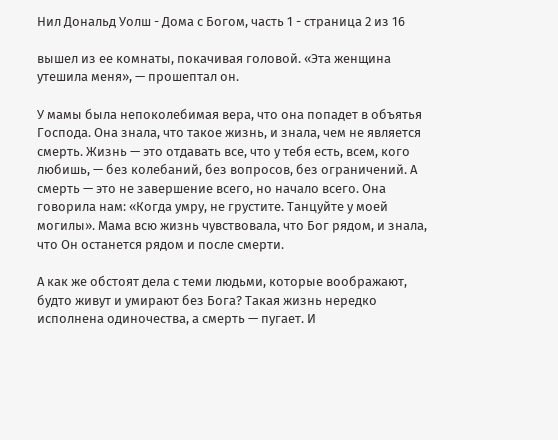Нил Дональд Уолш - Дома с Богом, часть 1 - страница 2 из 16

вышел из ее комнаты, покачивая головой. «Эта женщина утешила меня», — прошептал он.

У мамы была непоколебимая вера, что она попадет в объятья Господа. Она знала, что такое жизнь, и знала, чем не является смерть. Жизнь — это отдавать все, что у тебя есть, всем, кого любишь, — без колебаний, без вопросов, без ограничений. А смерть — это не завершение всего, но начало всего. Она говорила нам: «Когда умру, не грустите. Танцуйте у моей могилы». Мама всю жизнь чувствовала, что Бог рядом, и знала, что Он останется рядом и после смерти.

А как же обстоят дела с теми людьми, которые воображают, будто живут и умирают без Бога? Такая жизнь нередко исполнена одиночества, а смерть — пугает. И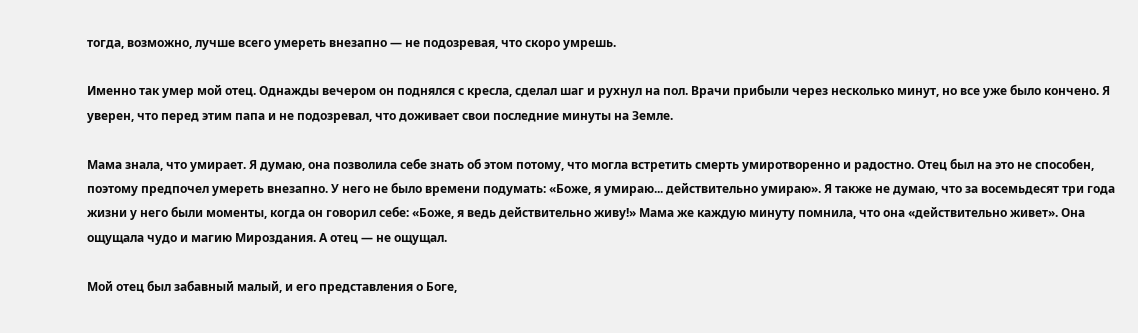тогда, возможно, лучше всего умереть внезапно — не подозревая, что скоро умрешь.

Именно так умер мой отец. Однажды вечером он поднялся с кресла, сделал шаг и рухнул на пол. Врачи прибыли через несколько минут, но все уже было кончено. Я уверен, что перед этим папа и не подозревал, что доживает свои последние минуты на Земле.

Мама знала, что умирает. Я думаю, она позволила себе знать об этом потому, что могла встретить смерть умиротворенно и радостно. Отец был на это не способен, поэтому предпочел умереть внезапно. У него не было времени подумать: «Боже, я умираю... действительно умираю». Я также не думаю, что за восемьдесят три года жизни у него были моменты, когда он говорил себе: «Боже, я ведь действительно живу!» Мама же каждую минуту помнила, что она «действительно живет». Она ощущала чудо и магию Мироздания. А отец — не ощущал.

Мой отец был забавный малый, и его представления о Боге,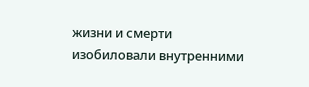жизни и смерти изобиловали внутренними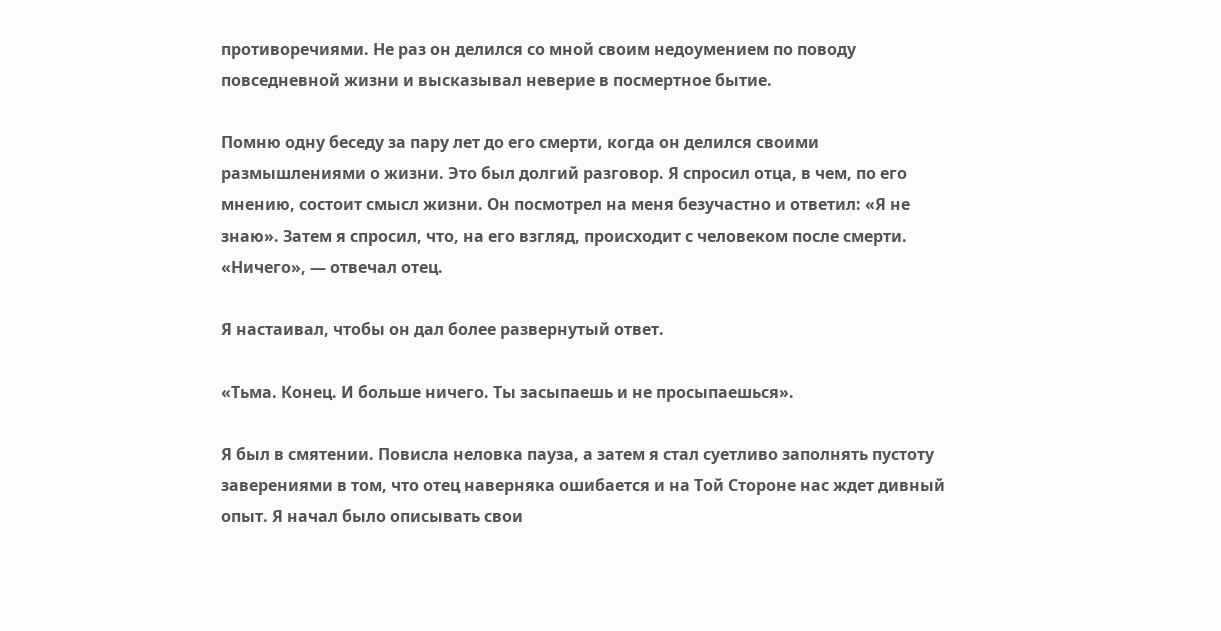противоречиями. Не раз он делился со мной своим недоумением по поводу повседневной жизни и высказывал неверие в посмертное бытие.

Помню одну беседу за пару лет до его смерти, когда он делился своими размышлениями о жизни. Это был долгий разговор. Я спросил отца, в чем, по его мнению, состоит смысл жизни. Он посмотрел на меня безучастно и ответил: «Я не знаю». Затем я спросил, что, на его взгляд, происходит с человеком после смерти. «Ничего», — отвечал отец.

Я настаивал, чтобы он дал более развернутый ответ.

«Тьма. Конец. И больше ничего. Ты засыпаешь и не просыпаешься».

Я был в смятении. Повисла неловка пауза, а затем я стал суетливо заполнять пустоту заверениями в том, что отец наверняка ошибается и на Той Стороне нас ждет дивный опыт. Я начал было описывать свои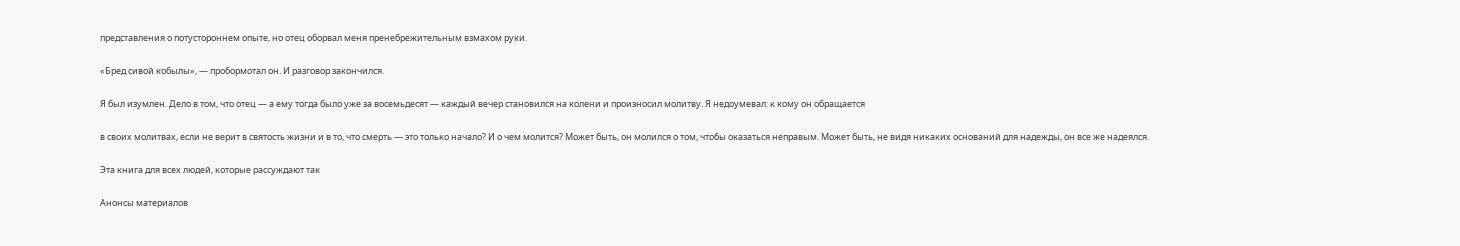представления о потустороннем опыте, но отец оборвал меня пренебрежительным взмахом руки.

«Бред сивой кобылы», — пробормотал он. И разговор закончился.

Я был изумлен. Дело в том, что отец — а ему тогда было уже за восемьдесят — каждый вечер становился на колени и произносил молитву. Я недоумевал: к кому он обращается

в своих молитвах, если не верит в святость жизни и в то, что смерть — это только начало? И о чем молится? Может быть, он молился о том, чтобы оказаться неправым. Может быть, не видя никаких оснований для надежды, он все же надеялся.

Эта книга для всех людей, которые рассуждают так

Анонсы материалов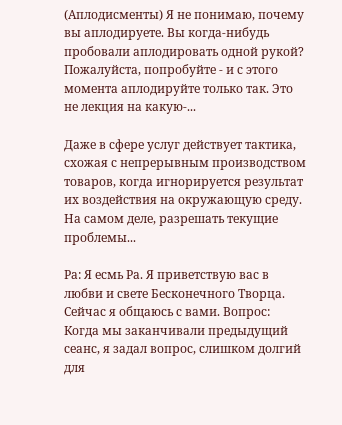(Аплодисменты) Я не понимаю, почему вы аплодируете. Вы когда-нибудь пробовали аплодировать одной рукой? Пожалуйста, попробуйте - и с этого момента аплодируйте только так. Это не лекция на какую-...

Даже в сфере услуг действует тактика, схожая с непрерывным производством товаров, когда игнорируется результат их воздействия на окружающую среду. На самом деле, разрешать текущие проблемы...

Ра: Я есмь Ра. Я приветствую вас в любви и свете Бесконечного Творца. Сейчас я общаюсь с вами. Вопрос: Когда мы заканчивали предыдущий сеанс, я задал вопрос, слишком долгий для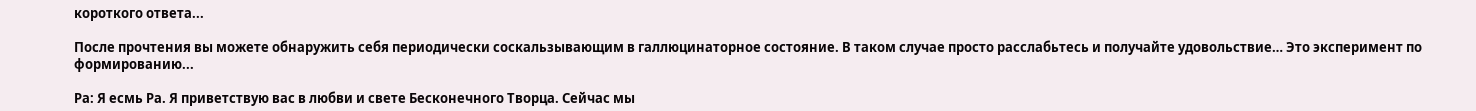короткого ответа...

После прочтения вы можете обнаружить себя периодически соскальзывающим в галлюцинаторное состояние. В таком случае просто расслабьтесь и получайте удовольствие… Это эксперимент по формированию...

Ра: Я есмь Ра. Я приветствую вас в любви и свете Бесконечного Творца. Сейчас мы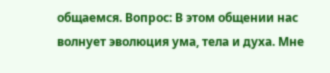общаемся. Вопрос: В этом общении нас волнует эволюция ума, тела и духа. Мне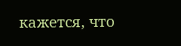кажется, что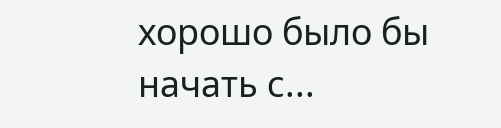хорошо было бы начать с...